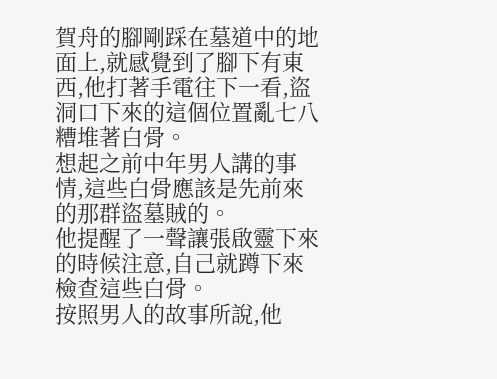賀舟的腳剛踩在墓道中的地面上,就感覺到了腳下有東西,他打著手電往下一看,盜洞口下來的這個位置亂七八糟堆著白骨。
想起之前中年男人講的事情,這些白骨應該是先前來的那群盜墓賊的。
他提醒了一聲讓張啟靈下來的時候注意,自己就蹲下來檢查這些白骨。
按照男人的故事所說,他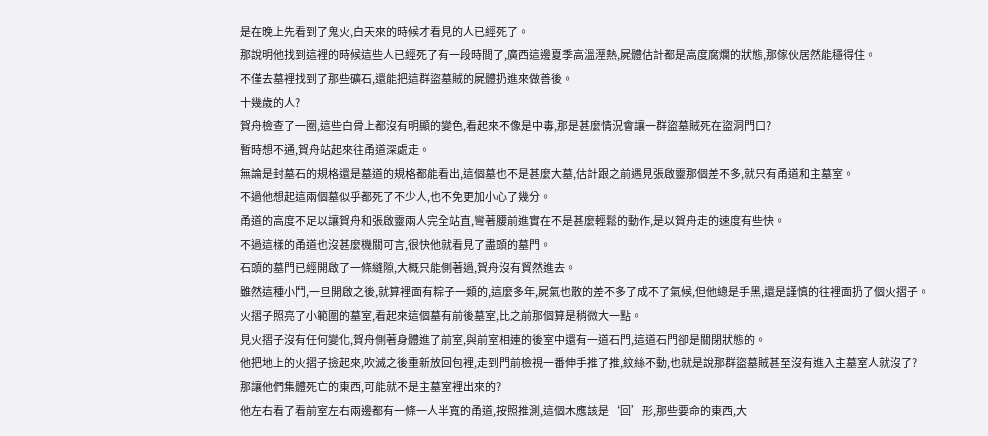是在晚上先看到了鬼火,白天來的時候才看見的人已經死了。
那說明他找到這裡的時候這些人已經死了有一段時間了,廣西這邊夏季高溫溼熱,屍體估計都是高度腐爛的狀態,那傢伙居然能穩得住。
不僅去墓裡找到了那些礦石,還能把這群盜墓賊的屍體扔進來做善後。
十幾歲的人?
賀舟檢查了一圈,這些白骨上都沒有明顯的變色,看起來不像是中毒,那是甚麼情況會讓一群盜墓賊死在盜洞門口?
暫時想不通,賀舟站起來往甬道深處走。
無論是封墓石的規格還是墓道的規格都能看出,這個墓也不是甚麼大墓,估計跟之前遇見張啟靈那個差不多,就只有甬道和主墓室。
不過他想起這兩個墓似乎都死了不少人,也不免更加小心了幾分。
甬道的高度不足以讓賀舟和張啟靈兩人完全站直,彎著腰前進實在不是甚麼輕鬆的動作,是以賀舟走的速度有些快。
不過這樣的甬道也沒甚麼機關可言,很快他就看見了盡頭的墓門。
石頭的墓門已經開啟了一條縫隙,大概只能側著過,賀舟沒有貿然進去。
雖然這種小鬥,一旦開啟之後,就算裡面有粽子一類的,這麼多年,屍氣也散的差不多了成不了氣候,但他總是手黑,還是謹慎的往裡面扔了個火摺子。
火摺子照亮了小範圍的墓室,看起來這個墓有前後墓室,比之前那個算是稍微大一點。
見火摺子沒有任何變化,賀舟側著身體進了前室,與前室相連的後室中還有一道石門,這道石門卻是關閉狀態的。
他把地上的火摺子撿起來,吹滅之後重新放回包裡,走到門前檢視一番伸手推了推,紋絲不動,也就是說那群盜墓賊甚至沒有進入主墓室人就沒了?
那讓他們集體死亡的東西,可能就不是主墓室裡出來的?
他左右看了看前室左右兩邊都有一條一人半寬的甬道,按照推測,這個木應該是‘回’形,那些要命的東西,大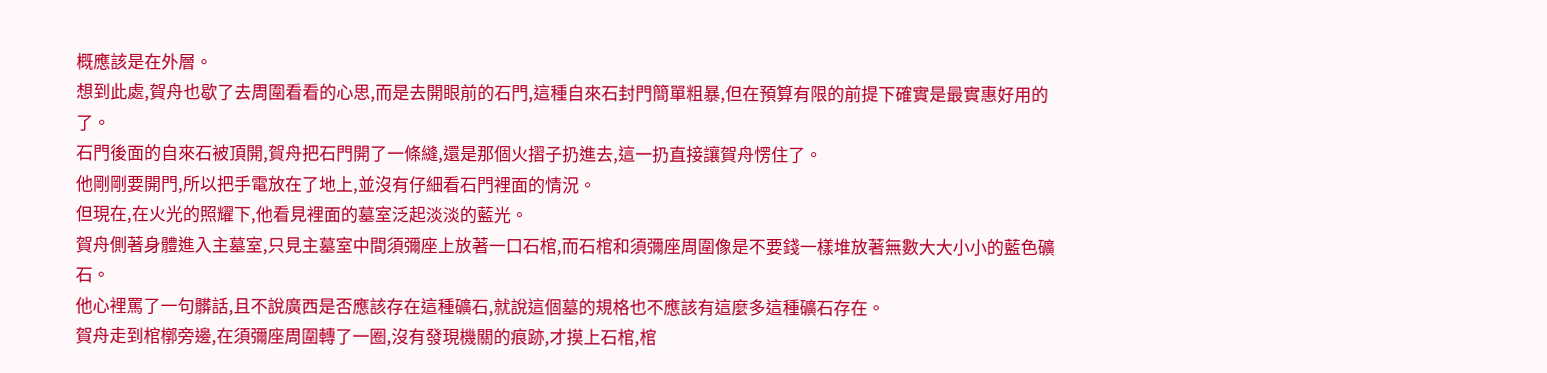概應該是在外層。
想到此處,賀舟也歇了去周圍看看的心思,而是去開眼前的石門,這種自來石封門簡單粗暴,但在預算有限的前提下確實是最實惠好用的了。
石門後面的自來石被頂開,賀舟把石門開了一條縫,還是那個火摺子扔進去,這一扔直接讓賀舟愣住了。
他剛剛要開門,所以把手電放在了地上,並沒有仔細看石門裡面的情況。
但現在,在火光的照耀下,他看見裡面的墓室泛起淡淡的藍光。
賀舟側著身體進入主墓室,只見主墓室中間須彌座上放著一口石棺,而石棺和須彌座周圍像是不要錢一樣堆放著無數大大小小的藍色礦石。
他心裡罵了一句髒話,且不說廣西是否應該存在這種礦石,就說這個墓的規格也不應該有這麼多這種礦石存在。
賀舟走到棺槨旁邊,在須彌座周圍轉了一圈,沒有發現機關的痕跡,才摸上石棺,棺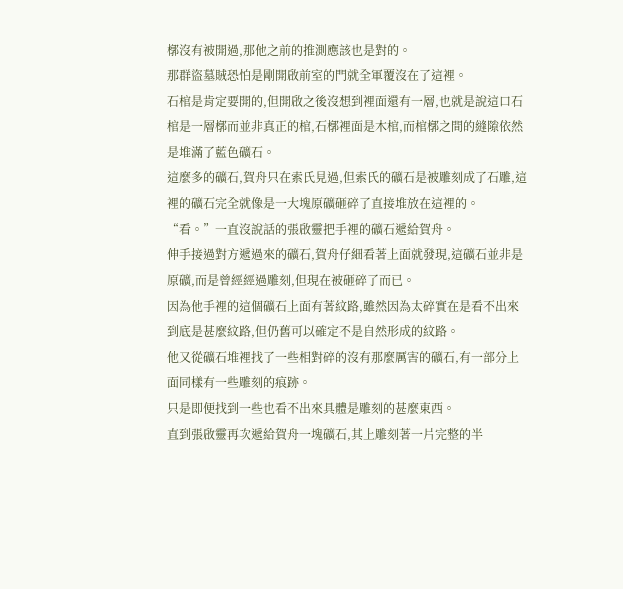槨沒有被開過,那他之前的推測應該也是對的。
那群盜墓賊恐怕是剛開啟前室的門就全軍覆沒在了這裡。
石棺是肯定要開的,但開啟之後沒想到裡面還有一層,也就是說這口石棺是一層槨而並非真正的棺,石槨裡面是木棺,而棺槨之間的縫隙依然是堆滿了藍色礦石。
這麼多的礦石,賀舟只在索氏見過,但索氏的礦石是被雕刻成了石雕,這裡的礦石完全就像是一大塊原礦砸碎了直接堆放在這裡的。
“看。”一直沒說話的張啟靈把手裡的礦石遞給賀舟。
伸手接過對方遞過來的礦石,賀舟仔細看著上面就發現,這礦石並非是原礦,而是曾經經過雕刻,但現在被砸碎了而已。
因為他手裡的這個礦石上面有著紋路,雖然因為太碎實在是看不出來到底是甚麼紋路,但仍舊可以確定不是自然形成的紋路。
他又從礦石堆裡找了一些相對碎的沒有那麼厲害的礦石,有一部分上面同樣有一些雕刻的痕跡。
只是即便找到一些也看不出來具體是雕刻的甚麼東西。
直到張啟靈再次遞給賀舟一塊礦石,其上雕刻著一片完整的半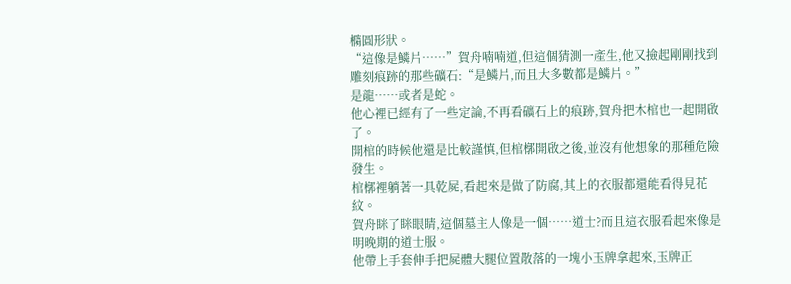橢圓形狀。
“這像是鱗片……”賀舟喃喃道,但這個猜測一產生,他又撿起剛剛找到雕刻痕跡的那些礦石:“是鱗片,而且大多數都是鱗片。”
是龍……或者是蛇。
他心裡已經有了一些定論,不再看礦石上的痕跡,賀舟把木棺也一起開啟了。
開棺的時候他還是比較謹慎,但棺槨開啟之後,並沒有他想象的那種危險發生。
棺槨裡躺著一具乾屍,看起來是做了防腐,其上的衣服都還能看得見花紋。
賀舟眯了眯眼睛,這個墓主人像是一個……道士?而且這衣服看起來像是明晚期的道士服。
他帶上手套伸手把屍體大腿位置散落的一塊小玉牌拿起來,玉牌正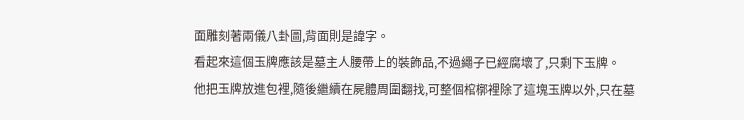面雕刻著兩儀八卦圖,背面則是諱字。
看起來這個玉牌應該是墓主人腰帶上的裝飾品,不過繩子已經腐壞了,只剩下玉牌。
他把玉牌放進包裡,隨後繼續在屍體周圍翻找,可整個棺槨裡除了這塊玉牌以外,只在墓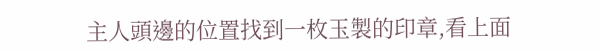主人頭邊的位置找到一枚玉製的印章,看上面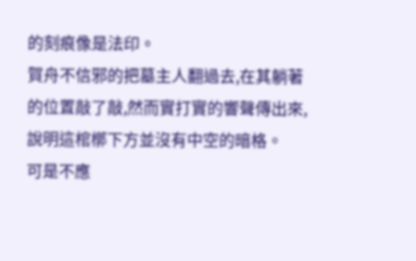的刻痕像是法印。
賀舟不信邪的把墓主人翻過去,在其躺著的位置敲了敲,然而實打實的響聲傳出來,說明這棺槨下方並沒有中空的暗格。
可是不應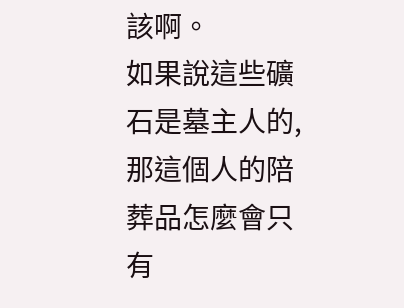該啊。
如果說這些礦石是墓主人的,那這個人的陪葬品怎麼會只有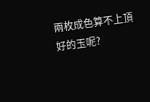兩枚成色算不上頂好的玉呢?